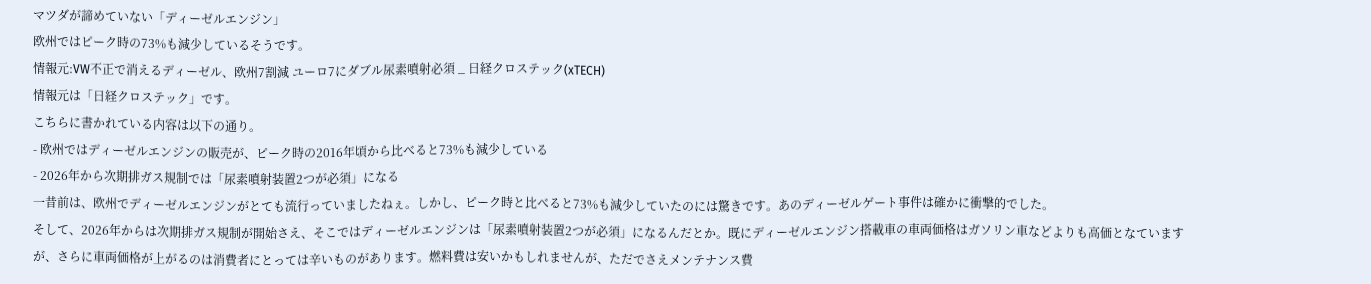マツダが諦めていない「ディーゼルエンジン」
欧州ではピーク時の73%も減少しているそうです。
情報元:VW不正で消えるディーゼル、欧州7割減 ユーロ7にダブル尿素噴射必須 _ 日経クロステック(xTECH)
情報元は「日経クロステック」です。
こちらに書かれている内容は以下の通り。
- 欧州ではディーゼルエンジンの販売が、ピーク時の2016年頃から比べると73%も減少している
- 2026年から次期排ガス規制では「尿素噴射装置2つが必須」になる
一昔前は、欧州でディーゼルエンジンがとても流行っていましたねぇ。しかし、ピーク時と比べると73%も減少していたのには驚きです。あのディーゼルゲート事件は確かに衝撃的でした。
そして、2026年からは次期排ガス規制が開始さえ、そこではディーゼルエンジンは「尿素噴射装置2つが必須」になるんだとか。既にディーゼルエンジン搭載車の車両価格はガソリン車などよりも高価となていますが、さらに車両価格が上がるのは消費者にとっては辛いものがあります。燃料費は安いかもしれませんが、ただでさえメンテナンス費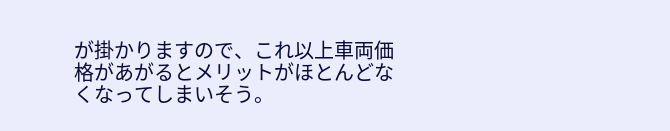が掛かりますので、これ以上車両価格があがるとメリットがほとんどなくなってしまいそう。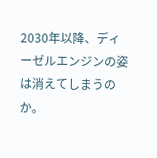2030年以降、ディーゼルエンジンの姿は消えてしまうのか。